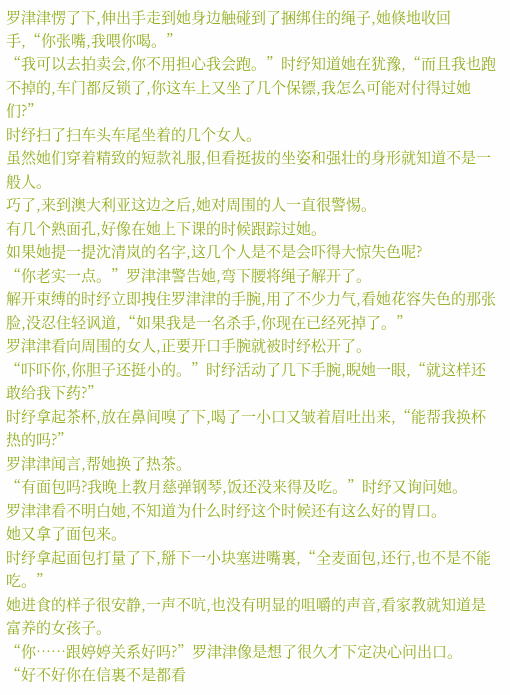罗津津愣了下,伸出手走到她身边触碰到了捆绑住的绳子,她倏地收回手,“你张嘴,我喂你喝。”
“我可以去拍卖会,你不用担心我会跑。”时纾知道她在犹豫,“而且我也跑不掉的,车门都反锁了,你这车上又坐了几个保镖,我怎么可能对付得过她们?”
时纾扫了扫车头车尾坐着的几个女人。
虽然她们穿着精致的短款礼服,但看挺拔的坐姿和强壮的身形就知道不是一般人。
巧了,来到澳大利亚这边之后,她对周围的人一直很警惕。
有几个熟面孔,好像在她上下课的时候跟踪过她。
如果她提一提沈清岚的名字,这几个人是不是会吓得大惊失色呢?
“你老实一点。”罗津津警告她,弯下腰将绳子解开了。
解开束缚的时纾立即拽住罗津津的手腕,用了不少力气,看她花容失色的那张脸,没忍住轻讽道,“如果我是一名杀手,你现在已经死掉了。”
罗津津看向周围的女人,正要开口手腕就被时纾松开了。
“吓吓你,你胆子还挺小的。”时纾活动了几下手腕,睨她一眼,“就这样还敢给我下药?”
时纾拿起茶杯,放在鼻间嗅了下,喝了一小口又皱着眉吐出来,“能帮我换杯热的吗?”
罗津津闻言,帮她换了热茶。
“有面包吗?我晚上教月慈弹钢琴,饭还没来得及吃。”时纾又询问她。
罗津津看不明白她,不知道为什么时纾这个时候还有这么好的胃口。
她又拿了面包来。
时纾拿起面包打量了下,掰下一小块塞进嘴裏,“全麦面包,还行,也不是不能吃。”
她进食的样子很安静,一声不吭,也没有明显的咀嚼的声音,看家教就知道是富养的女孩子。
“你……跟婷婷关系好吗?”罗津津像是想了很久才下定决心问出口。
“好不好你在信裏不是都看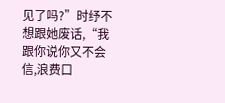见了吗?”时纾不想跟她废话,“我跟你说你又不会信,浪费口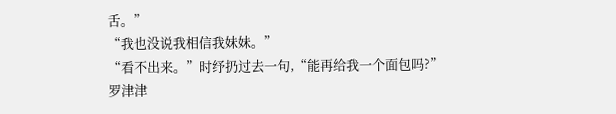舌。”
“我也没说我相信我妹妹。”
“看不出来。”时纾扔过去一句,“能再给我一个面包吗?”
罗津津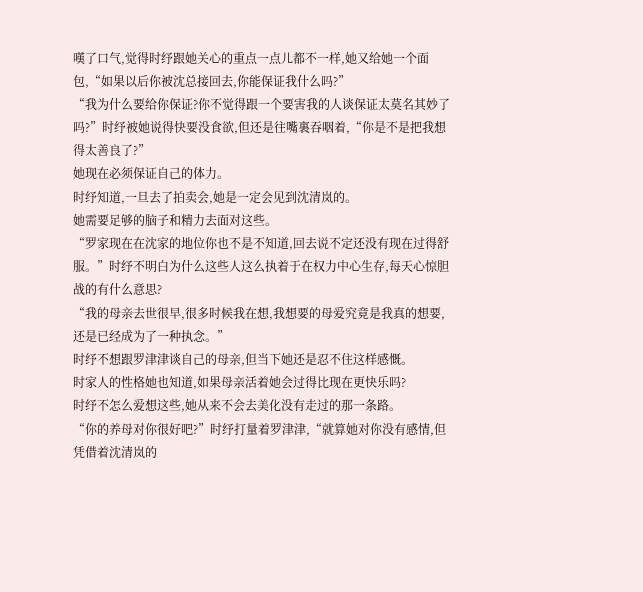嘆了口气,觉得时纾跟她关心的重点一点儿都不一样,她又给她一个面包,“如果以后你被沈总接回去,你能保证我什么吗?”
“我为什么要给你保证?你不觉得跟一个要害我的人谈保证太莫名其妙了吗?”时纾被她说得快要没食欲,但还是往嘴裏吞咽着,“你是不是把我想得太善良了?”
她现在必须保证自己的体力。
时纾知道,一旦去了拍卖会,她是一定会见到沈清岚的。
她需要足够的脑子和精力去面对这些。
“罗家现在在沈家的地位你也不是不知道,回去说不定还没有现在过得舒服。”时纾不明白为什么这些人这么执着于在权力中心生存,每天心惊胆战的有什么意思?
“我的母亲去世很早,很多时候我在想,我想要的母爱究竟是我真的想要,还是已经成为了一种执念。”
时纾不想跟罗津津谈自己的母亲,但当下她还是忍不住这样感慨。
时家人的性格她也知道,如果母亲活着她会过得比现在更快乐吗?
时纾不怎么爱想这些,她从来不会去美化没有走过的那一条路。
“你的养母对你很好吧?”时纾打量着罗津津,“就算她对你没有感情,但凭借着沈清岚的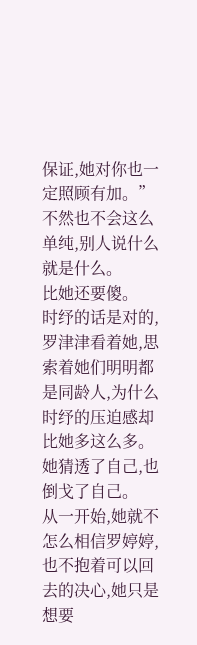保证,她对你也一定照顾有加。”
不然也不会这么单纯,别人说什么就是什么。
比她还要傻。
时纾的话是对的,罗津津看着她,思索着她们明明都是同龄人,为什么时纾的压迫感却比她多这么多。
她猜透了自己,也倒戈了自己。
从一开始,她就不怎么相信罗婷婷,也不抱着可以回去的决心,她只是想要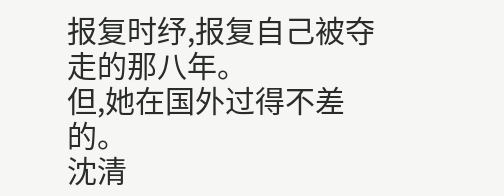报复时纾,报复自己被夺走的那八年。
但,她在国外过得不差的。
沈清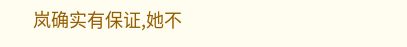岚确实有保证,她不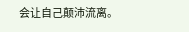会让自己颠沛流离。